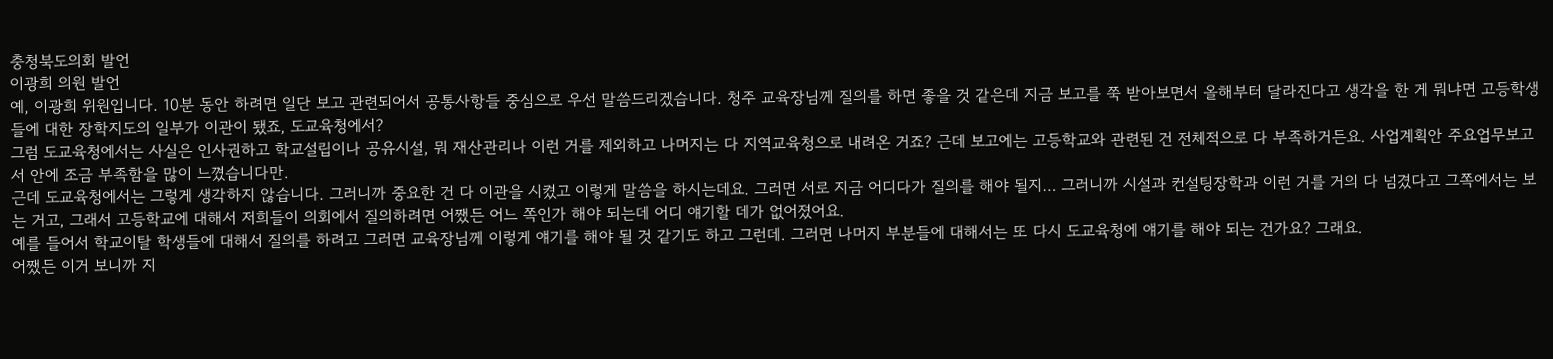충청북도의회 발언
이광희 의원 발언
예, 이광희 위원입니다. 10분 동안 하려면 일단 보고 관련되어서 공통사항들 중심으로 우선 말씀드리겠습니다. 청주 교육장님께 질의를 하면 좋을 것 같은데 지금 보고를 쭉 받아보면서 올해부터 달라진다고 생각을 한 게 뭐냐면 고등학생들에 대한 장학지도의 일부가 이관이 됐죠, 도교육청에서?
그럼 도교육청에서는 사실은 인사권하고 학교설립이나 공유시설, 뭐 재산관리나 이런 거를 제외하고 나머지는 다 지역교육청으로 내려온 거죠? 근데 보고에는 고등학교와 관련된 건 전체적으로 다 부족하거든요. 사업계획안 주요업무보고서 안에 조금 부족함을 많이 느꼈습니다만.
근데 도교육청에서는 그렇게 생각하지 않습니다. 그러니까 중요한 건 다 이관을 시켰고 이렇게 말씀을 하시는데요. 그러면 서로 지금 어디다가 질의를 해야 될지… 그러니까 시설과 컨설팅장학과 이런 거를 거의 다 넘겼다고 그쪽에서는 보는 거고, 그래서 고등학교에 대해서 저희들이 의회에서 질의하려면 어쨌든 어느 쪽인가 해야 되는데 어디 얘기할 데가 없어졌어요.
예를 들어서 학교이탈 학생들에 대해서 질의를 하려고 그러면 교육장님께 이렇게 얘기를 해야 될 것 같기도 하고 그런데. 그러면 나머지 부분들에 대해서는 또 다시 도교육청에 얘기를 해야 되는 건가요? 그래요.
어쨌든 이거 보니까 지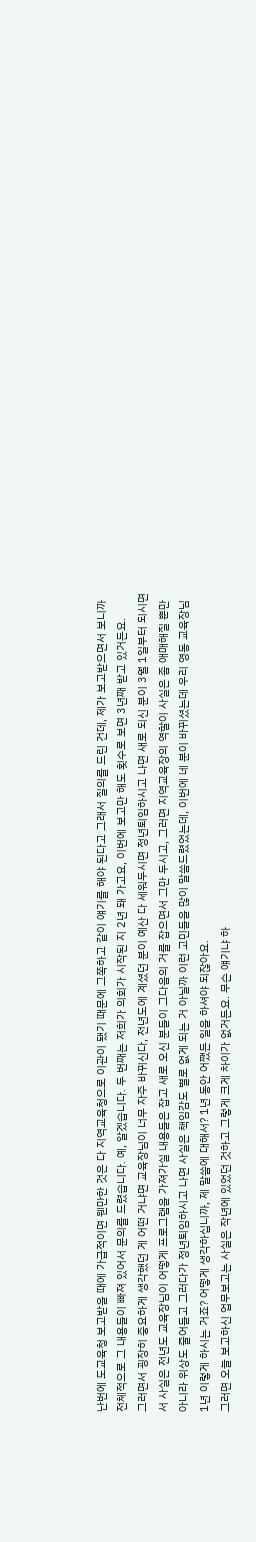난번에 도교육청 보고받을 때에 가급적이면 웬만한 것은 다 지역교육청으로 이관이 됐기 때문에 그쪽하고 같이 얘기를 해야 된다고 그래서 질의를 드린 건데, 제가 보고받으면서 보니까 전체적으로 그 내용들이 빠져 있어서 문의를 드렸습니다. 예, 알겠습니다. 두 번째는 저희가 의회가 시작된 지 2년 돼 가고요, 이번에 보고만 해도 횟수로 보면 3년째 받고 있거든요.
그러면서 굉장히 중요하게 생각했던 게 어떤 거냐면 교육장님이 너무 자주 바뀌신다, 전년도에 계셨던 분이 예산 다 세워두시면 정년퇴임하시고 나면 새로 되신 분이 3월 1일부터 되시면서 사실은 전년도 교육장님이 어떻게 프로그램을 가져가실 내용들은 잡고 새로 오신 분들이 그다음의 거를 잡으면서 그만 두시고, 그러면 지역교육장의 역할이 사실은 좀 애매해질 뿐만 아니라 위상도 줄어들고 그러다가 정년퇴임하시고 나면 사실은 책임감도 별로 없게 되는 거 아닐까 이런 고민들을 많이 말씀드렸었는데, 이번에 네 분이 바뀌셨는데 우리 영동 교육장님 1년 이렇게 하시는 거죠? 어떻게 생각하십니까, 제 말씀에 대해서? 1년 동안 어쨌든 일을 하셔야 되잖아요.
그러면 오늘 보고하신 업무보고는 사실은 작년에 있었던 것하고 그렇게 크게 차이가 없거든요. 무슨 얘기냐 하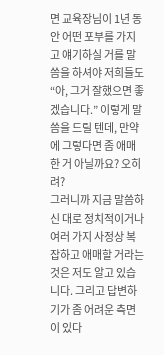면 교육장님이 1년 동안 어떤 포부를 가지고 얘기하실 거를 말씀을 하셔야 저희들도 “아, 그거 잘했으면 좋겠습니다.” 이렇게 말씀을 드릴 텐데, 만약에 그렇다면 좀 애매한 거 아닐까요? 오히려?
그러니까 지금 말씀하신 대로 정치적이거나 여러 가지 사정상 복잡하고 애매할 거라는 것은 저도 알고 있습니다. 그리고 답변하기가 좀 어려운 측면이 있다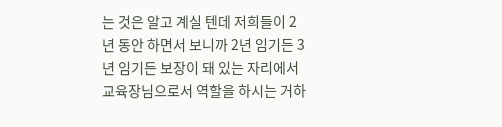는 것은 알고 계실 텐데 저희들이 2년 동안 하면서 보니까 2년 임기든 3년 임기든 보장이 돼 있는 자리에서 교육장님으로서 역할을 하시는 거하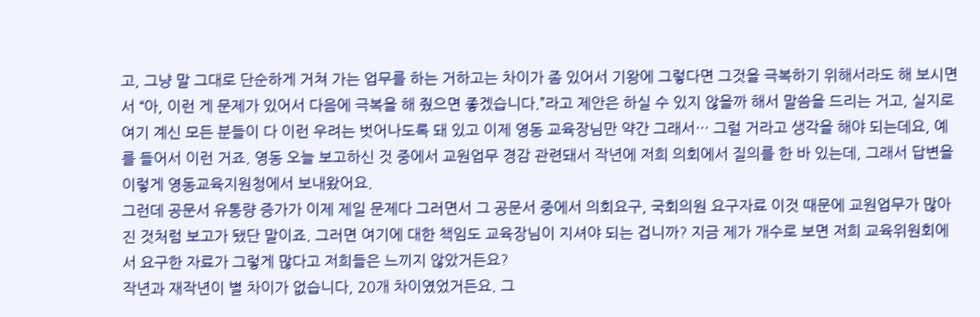고, 그냥 말 그대로 단순하게 거쳐 가는 업무를 하는 거하고는 차이가 좀 있어서 기왕에 그렇다면 그것을 극복하기 위해서라도 해 보시면서 “아, 이런 게 문제가 있어서 다음에 극복을 해 줬으면 좋겠습니다.”라고 제안은 하실 수 있지 않을까 해서 말씀을 드리는 거고, 실지로 여기 계신 모든 분들이 다 이런 우려는 벗어나도록 돼 있고 이제 영동 교육장님만 약간 그래서… 그럴 거라고 생각을 해야 되는데요, 예를 들어서 이런 거죠. 영동 오늘 보고하신 것 중에서 교원업무 경감 관련돼서 작년에 저희 의회에서 질의를 한 바 있는데, 그래서 답변을 이렇게 영동교육지원청에서 보내왔어요.
그런데 공문서 유통량 증가가 이제 제일 문제다 그러면서 그 공문서 중에서 의회요구, 국회의원 요구자료 이것 때문에 교원업무가 많아진 것처럼 보고가 됐단 말이죠. 그러면 여기에 대한 책임도 교육장님이 지셔야 되는 겁니까? 지금 제가 개수로 보면 저희 교육위원회에서 요구한 자료가 그렇게 많다고 저희들은 느끼지 않았거든요?
작년과 재작년이 별 차이가 없습니다, 20개 차이였었거든요. 그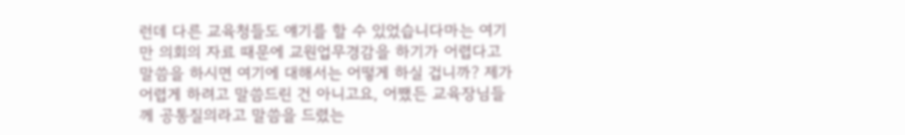런데 다른 교육청들도 얘기를 할 수 있었습니다마는 여기만 의회의 자료 때문에 교원업무경감을 하기가 어렵다고 말씀을 하시면 여기에 대해서는 어떻게 하실 겁니까? 제가 어렵게 하려고 말씀드린 건 아니고요, 어쨌든 교육장님들께 공통질의라고 말씀을 드렸는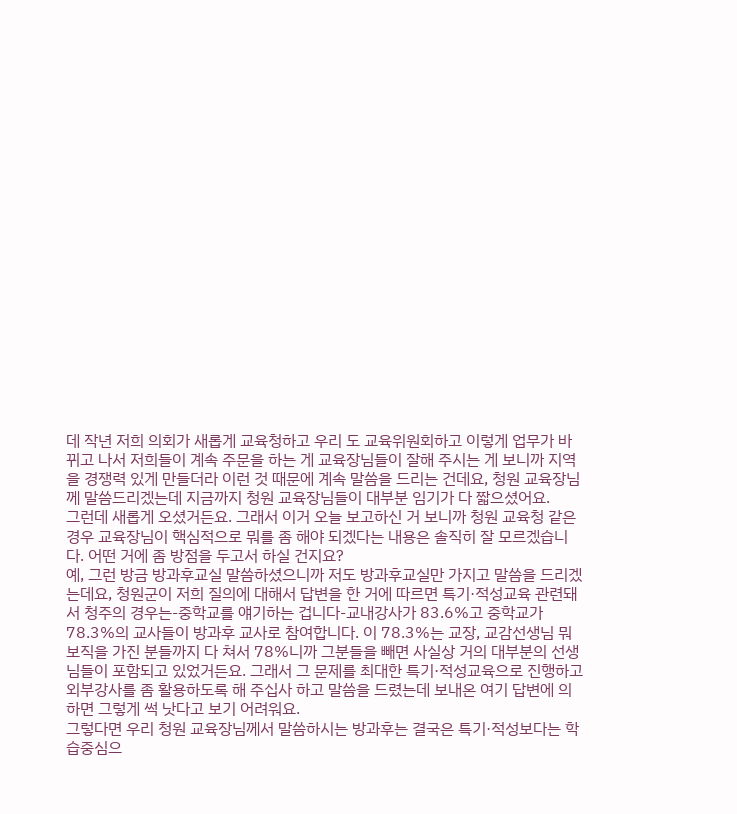데 작년 저희 의회가 새롭게 교육청하고 우리 도 교육위원회하고 이렇게 업무가 바뀌고 나서 저희들이 계속 주문을 하는 게 교육장님들이 잘해 주시는 게 보니까 지역을 경쟁력 있게 만들더라 이런 것 때문에 계속 말씀을 드리는 건데요, 청원 교육장님께 말씀드리겠는데 지금까지 청원 교육장님들이 대부분 임기가 다 짧으셨어요.
그런데 새롭게 오셨거든요. 그래서 이거 오늘 보고하신 거 보니까 청원 교육청 같은 경우 교육장님이 핵심적으로 뭐를 좀 해야 되겠다는 내용은 솔직히 잘 모르겠습니다. 어떤 거에 좀 방점을 두고서 하실 건지요?
예, 그런 방금 방과후교실 말씀하셨으니까 저도 방과후교실만 가지고 말씀을 드리겠는데요, 청원군이 저희 질의에 대해서 답변을 한 거에 따르면 특기·적성교육 관련돼서 청주의 경우는-중학교를 얘기하는 겁니다-교내강사가 83.6%고 중학교가 78.3%의 교사들이 방과후 교사로 참여합니다. 이 78.3%는 교장, 교감선생님 뭐 보직을 가진 분들까지 다 쳐서 78%니까 그분들을 빼면 사실상 거의 대부분의 선생님들이 포함되고 있었거든요. 그래서 그 문제를 최대한 특기·적성교육으로 진행하고 외부강사를 좀 활용하도록 해 주십사 하고 말씀을 드렸는데 보내온 여기 답변에 의하면 그렇게 썩 낫다고 보기 어려워요.
그렇다면 우리 청원 교육장님께서 말씀하시는 방과후는 결국은 특기·적성보다는 학습중심으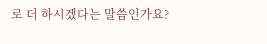로 더 하시겠다는 말씀인가요?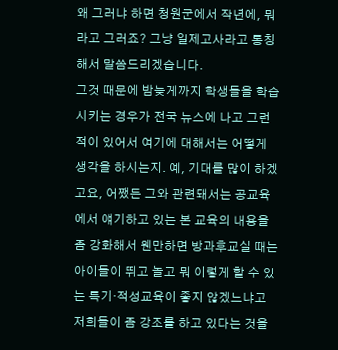왜 그러냐 하면 청원군에서 작년에, 뭐라고 그러죠? 그냥 일제고사라고 통칭해서 말씀드리겠습니다.
그것 때문에 밤늦게까지 학생들을 학습시키는 경우가 전국 뉴스에 나고 그런 적이 있어서 여기에 대해서는 어떻게 생각을 하시는지. 예, 기대를 많이 하겠고요, 어쨌든 그와 관련돼서는 공교육에서 얘기하고 있는 본 교육의 내용을 좀 강화해서 웬만하면 방과후교실 때는 아이들이 뛰고 놀고 뭐 이렇게 할 수 있는 특기·적성교육이 좋지 않겠느냐고 저희들이 좀 강조를 하고 있다는 것을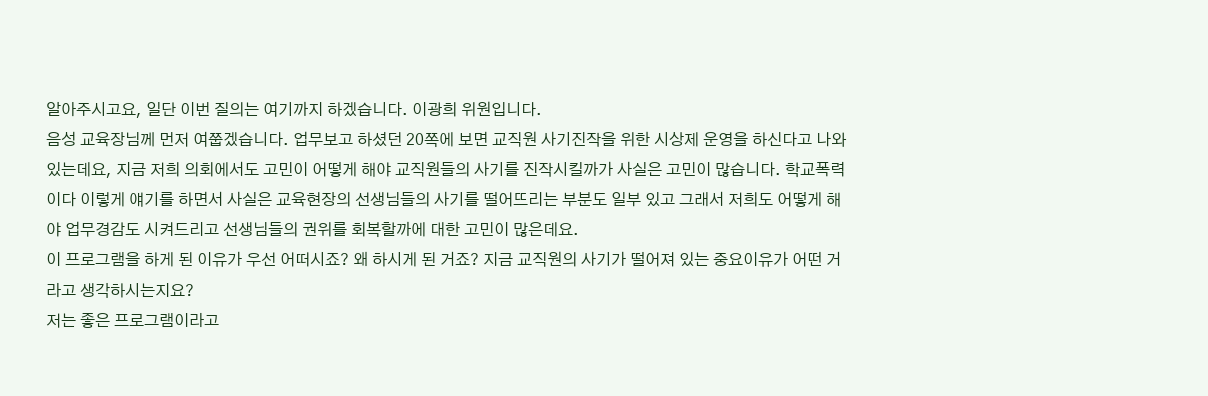알아주시고요, 일단 이번 질의는 여기까지 하겠습니다. 이광희 위원입니다.
음성 교육장님께 먼저 여쭙겠습니다. 업무보고 하셨던 20쪽에 보면 교직원 사기진작을 위한 시상제 운영을 하신다고 나와 있는데요, 지금 저희 의회에서도 고민이 어떻게 해야 교직원들의 사기를 진작시킬까가 사실은 고민이 많습니다. 학교폭력이다 이렇게 얘기를 하면서 사실은 교육현장의 선생님들의 사기를 떨어뜨리는 부분도 일부 있고 그래서 저희도 어떻게 해야 업무경감도 시켜드리고 선생님들의 권위를 회복할까에 대한 고민이 많은데요.
이 프로그램을 하게 된 이유가 우선 어떠시죠? 왜 하시게 된 거죠? 지금 교직원의 사기가 떨어져 있는 중요이유가 어떤 거라고 생각하시는지요?
저는 좋은 프로그램이라고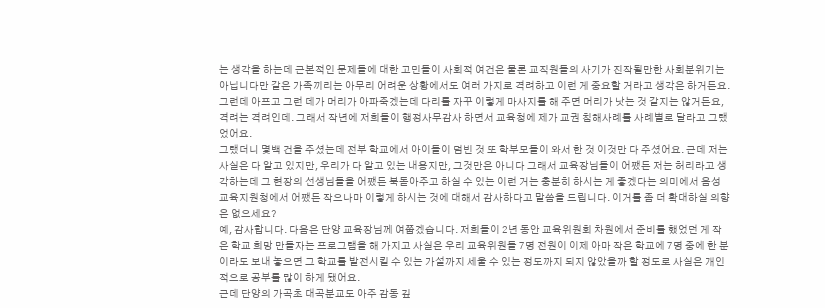는 생각을 하는데 근본적인 문제들에 대한 고민들이 사회적 여건은 물론 교직원들의 사기가 진작될만한 사회분위기는 아닙니다만 같은 가족끼리는 아무리 어려운 상황에서도 여러 가지로 격려하고 이런 게 중요할 거라고 생각은 하거든요. 그런데 아프고 그런 데가 머리가 아파죽겠는데 다리를 자꾸 이렇게 마사지를 해 주면 머리가 낫는 것 같지는 않거든요, 격려는 격려인데. 그래서 작년에 저희들이 행정사무감사 하면서 교육청에 제가 교권 침해사례를 사례별로 달라고 그랬었어요.
그랬더니 몇백 건을 주셨는데 전부 학교에서 아이들이 덤빈 것 또 학부모들이 와서 한 것 이것만 다 주셨어요. 근데 저는 사실은 다 알고 있지만, 우리가 다 알고 있는 내용지만, 그것만은 아니다 그래서 교육장님들이 어쨌든 저는 허리라고 생각하는데 그 현장의 선생님들을 어쨌든 북돋아주고 하실 수 있는 이런 거는 충분히 하시는 게 좋겠다는 의미에서 음성교육지원청에서 어쨌든 작으나마 이렇게 하시는 것에 대해서 감사하다고 말씀을 드립니다. 이거를 좀 더 확대하실 의향은 없으세요?
예, 감사합니다. 다음은 단양 교육장님께 여쭙겠습니다. 저희들이 2년 동안 교육위원회 차원에서 준비를 했었던 게 작은 학교 희망 만들자는 프로그램을 해 가지고 사실은 우리 교육위원들 7명 전원이 이제 아마 작은 학교에 7명 중에 한 분이라도 보내 놓으면 그 학교를 발전시킬 수 있는 가설까지 세울 수 있는 정도까지 되지 않았을까 할 정도로 사실은 개인적으로 공부를 많이 하게 됐어요.
근데 단양의 가곡초 대곡분교도 아주 감동 깊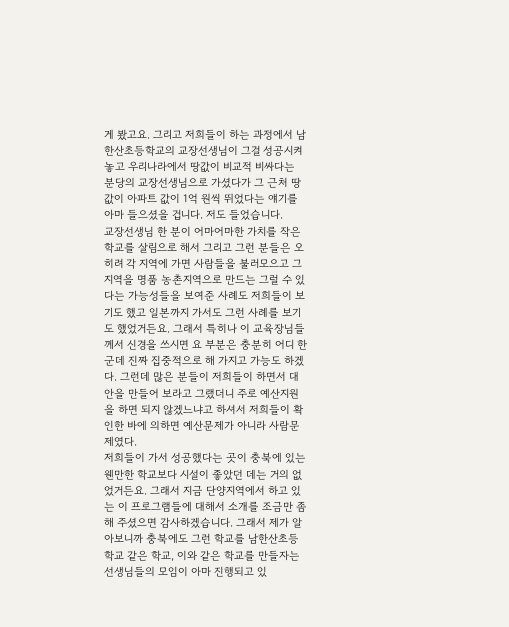게 봤고요. 그리고 저희들이 하는 과정에서 남한산초등학교의 교장선생님이 그걸 성공시켜 놓고 우리나라에서 땅값이 비교적 비싸다는 분당의 교장선생님으로 가셨다가 그 근처 땅값이 아파트 값이 1억 원씩 뛰었다는 얘기를 아마 들으셨을 겁니다. 저도 들었습니다.
교장선생님 한 분이 어마어마한 가치를 작은 학교를 살림으로 해서 그리고 그런 분들은 오히려 각 지역에 가면 사람들을 불러모으고 그 지역을 명품 농촌지역으로 만드는 그럴 수 있다는 가능성들을 보여준 사례도 저희들이 보기도 했고 일본까지 가서도 그런 사례를 보기도 했었거든요. 그래서 특히나 이 교육장님들께서 신경을 쓰시면 요 부분은 충분히 어디 한 군데 진짜 집중적으로 해 가지고 가능도 하겠다. 그런데 많은 분들이 저희들이 하면서 대안을 만들어 보라고 그랬더니 주로 예산지원을 하면 되지 않겠느냐고 하셔서 저희들이 확인한 바에 의하면 예산문제가 아니라 사람문제였다.
저희들이 가서 성공했다는 곳이 충북에 있는 웬만한 학교보다 시설이 좋았던 데는 거의 없었거든요. 그래서 지금 단양지역에서 하고 있는 이 프로그램들에 대해서 소개를 조금만 좀 해 주셨으면 감사하겠습니다. 그래서 제가 알아보니까 충북에도 그런 학교를 남한산초등학교 같은 학교, 이와 같은 학교를 만들자는 선생님들의 모임이 아마 진행되고 있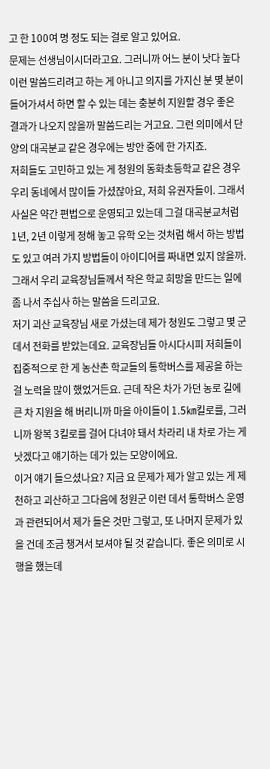고 한 100여 명 정도 되는 걸로 알고 있어요.
문제는 선생님이시더라고요. 그러니까 어느 분이 낫다 높다 이런 말씀드리려고 하는 게 아니고 의지를 가지신 분 몇 분이 들어가셔서 하면 할 수 있는 데는 충분히 지원할 경우 좋은 결과가 나오지 않을까 말씀드리는 거고요. 그런 의미에서 단양의 대곡분교 같은 경우에는 방안 중에 한 가지죠.
저희들도 고민하고 있는 게 청원의 동화초등학교 같은 경우 우리 동네에서 많이들 가셨잖아요, 저희 유권자들이. 그래서 사실은 약간 편법으로 운영되고 있는데 그걸 대곡분교처럼 1년, 2년 이렇게 정해 놓고 유학 오는 것처럼 해서 하는 방법도 있고 여러 가지 방법들이 아이디어를 짜내면 있지 않을까. 그래서 우리 교육장님들께서 작은 학교 희망을 만드는 일에 좀 나서 주십사 하는 말씀을 드리고요.
저기 괴산 교육장님 새로 가셨는데 제가 청원도 그렇고 몇 군데서 전화를 받았는데요. 교육장님들 아시다시피 저희들이 집중적으로 한 게 농산촌 학교들의 통학버스를 제공을 하는 걸 노력을 많이 했었거든요. 근데 작은 차가 가던 농로 길에 큰 차 지원을 해 버리니까 마을 아이들이 1.5㎞킬로를, 그러니까 왕복 3킬로를 걸어 다녀야 돼서 차라리 내 차로 가는 게 낫겠다고 얘기하는 데가 있는 모양이에요.
이거 얘기 들으셨나요? 지금 요 문제가 제가 알고 있는 게 제천하고 괴산하고 그다음에 청원군 이런 데서 통학버스 운영과 관련되어서 제가 들은 것만 그렇고, 또 나머지 문제가 있을 건데 조금 챙겨서 보셔야 될 것 같습니다. 좋은 의미로 시행을 했는데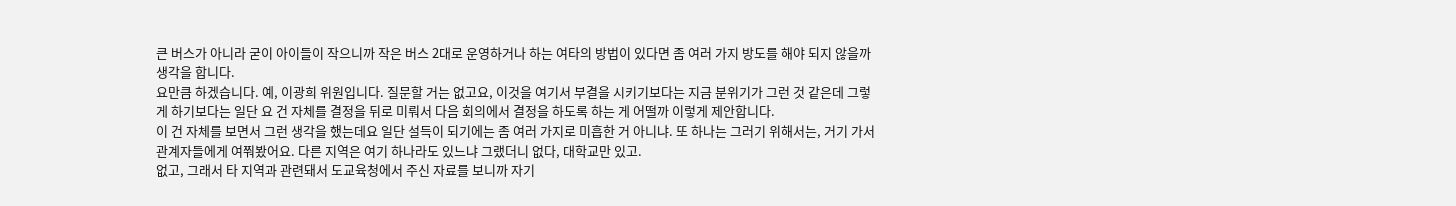큰 버스가 아니라 굳이 아이들이 작으니까 작은 버스 2대로 운영하거나 하는 여타의 방법이 있다면 좀 여러 가지 방도를 해야 되지 않을까 생각을 합니다.
요만큼 하겠습니다. 예, 이광희 위원입니다. 질문할 거는 없고요, 이것을 여기서 부결을 시키기보다는 지금 분위기가 그런 것 같은데 그렇게 하기보다는 일단 요 건 자체를 결정을 뒤로 미뤄서 다음 회의에서 결정을 하도록 하는 게 어떨까 이렇게 제안합니다.
이 건 자체를 보면서 그런 생각을 했는데요 일단 설득이 되기에는 좀 여러 가지로 미흡한 거 아니냐. 또 하나는 그러기 위해서는, 거기 가서 관계자들에게 여쭤봤어요. 다른 지역은 여기 하나라도 있느냐 그랬더니 없다, 대학교만 있고.
없고, 그래서 타 지역과 관련돼서 도교육청에서 주신 자료를 보니까 자기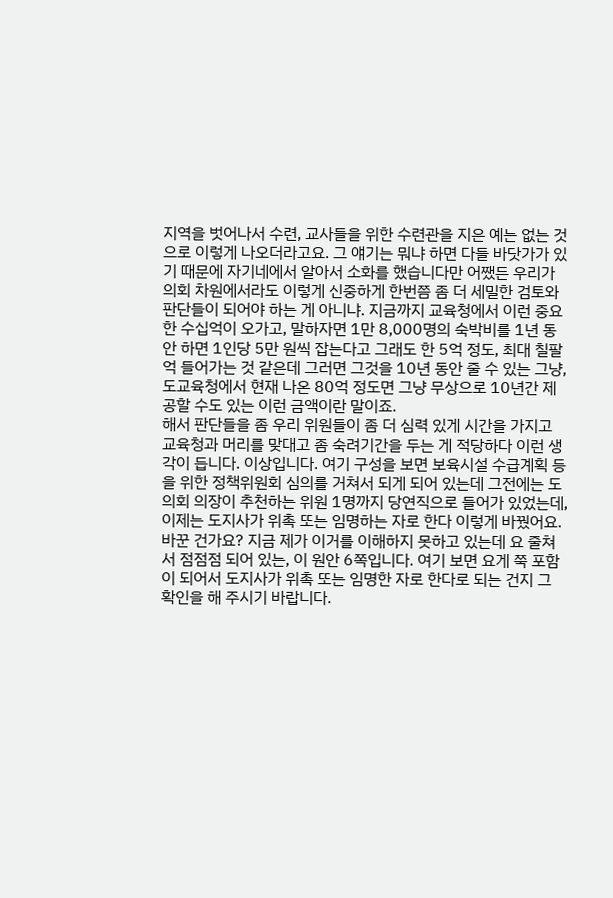지역을 벗어나서 수련, 교사들을 위한 수련관을 지은 예는 없는 것으로 이렇게 나오더라고요. 그 얘기는 뭐냐 하면 다들 바닷가가 있기 때문에 자기네에서 알아서 소화를 했습니다만 어쨌든 우리가 의회 차원에서라도 이렇게 신중하게 한번쯤 좀 더 세밀한 검토와 판단들이 되어야 하는 게 아니냐. 지금까지 교육청에서 이런 중요한 수십억이 오가고, 말하자면 1만 8,000명의 숙박비를 1년 동안 하면 1인당 5만 원씩 잡는다고 그래도 한 5억 정도, 최대 칠팔억 들어가는 것 같은데 그러면 그것을 10년 동안 줄 수 있는 그냥, 도교육청에서 현재 나온 80억 정도면 그냥 무상으로 10년간 제공할 수도 있는 이런 금액이란 말이죠.
해서 판단들을 좀 우리 위원들이 좀 더 심력 있게 시간을 가지고 교육청과 머리를 맞대고 좀 숙려기간을 두는 게 적당하다 이런 생각이 듭니다. 이상입니다. 여기 구성을 보면 보육시설 수급계획 등을 위한 정책위원회 심의를 거쳐서 되게 되어 있는데 그전에는 도의회 의장이 추천하는 위원 1명까지 당연직으로 들어가 있었는데, 이제는 도지사가 위촉 또는 임명하는 자로 한다 이렇게 바꿨어요.
바꾼 건가요? 지금 제가 이거를 이해하지 못하고 있는데 요 줄쳐서 점점점 되어 있는, 이 원안 6쪽입니다. 여기 보면 요게 쭉 포함이 되어서 도지사가 위촉 또는 임명한 자로 한다로 되는 건지 그 확인을 해 주시기 바랍니다.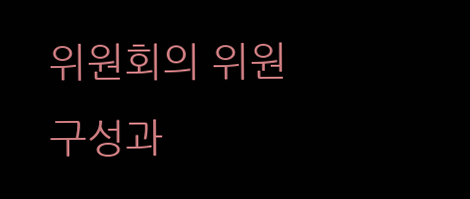위원회의 위원 구성과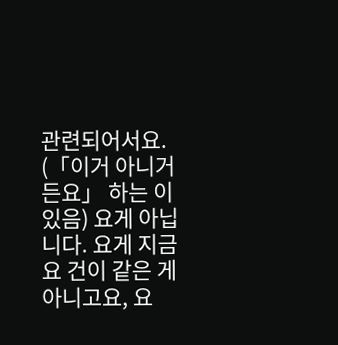관련되어서요. (「이거 아니거든요」 하는 이 있음) 요게 아닙니다. 요게 지금 요 건이 같은 게 아니고요, 요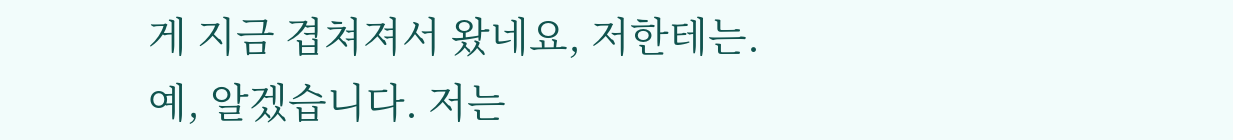게 지금 겹쳐져서 왔네요, 저한테는.
예, 알겠습니다. 저는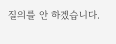질의를 안 하겠습니다.